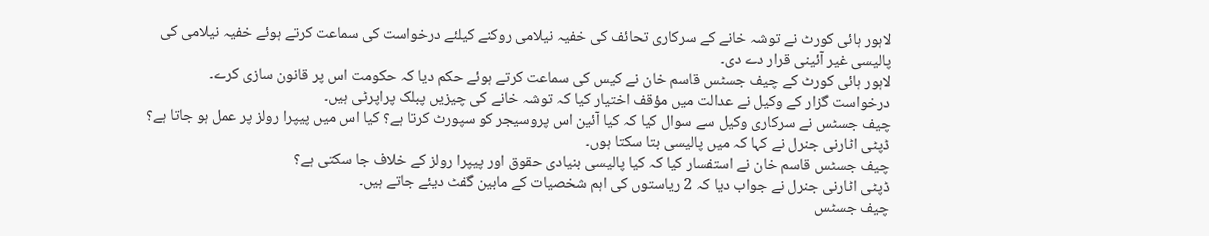لاہور ہائی کورٹ نے توشہ خانے کے سرکاری تحائف کی خفیہ نیلامی روکنے کیلئے درخواست کی سماعت کرتے ہوئے خفیہ نیلامی کی پالیسی غیر آئینی قرار دے دی۔
لاہور ہائی کورٹ کے چیف جسٹس قاسم خان نے کیس کی سماعت کرتے ہوئے حکم دیا کہ حکومت اس پر قانون سازی کرے۔
درخواست گزار کے وکیل نے عدالت میں مؤقف اختیار کیا کہ توشہ خانے کی چیزیں پبلک پراپرٹی ہیں۔
چیف جسٹس نے سرکاری وکیل سے سوال کیا کہ کیا آئین اس پروسیجر کو سپورٹ کرتا ہے؟ کیا اس میں پیپرا رولز پر عمل ہو جاتا ہے؟
ڈپٹی اٹارنی جنرل نے کہا کہ میں پالیسی بتا سکتا ہوں۔
چیف جسٹس قاسم خان نے استفسار کیا کہ کیا پالیسی بنیادی حقوق اور پیپرا رولز کے خلاف جا سکتی ہے؟
ڈپٹی اٹارنی جنرل نے جواب دیا کہ 2 ریاستوں کی اہم شخصیات کے مابین گفٹ دیئے جاتے ہیں۔
چیف جسٹس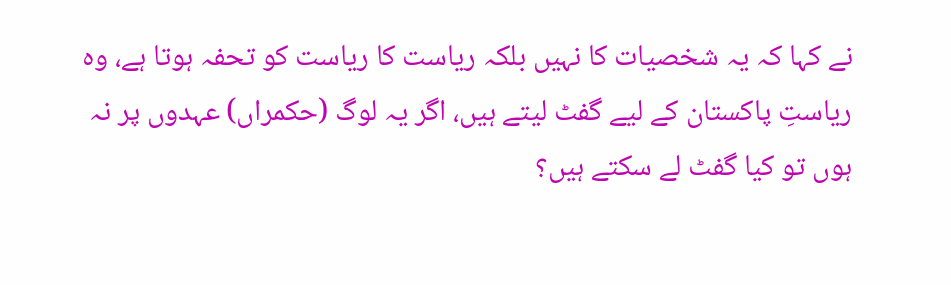نے کہا کہ یہ شخصیات کا نہیں بلکہ ریاست کا ریاست کو تحفہ ہوتا ہے، وہ ریاستِ پاکستان کے لیے گفٹ لیتے ہیں، اگر یہ لوگ (حکمراں) عہدوں پر نہ ہوں تو کیا گفٹ لے سکتے ہیں؟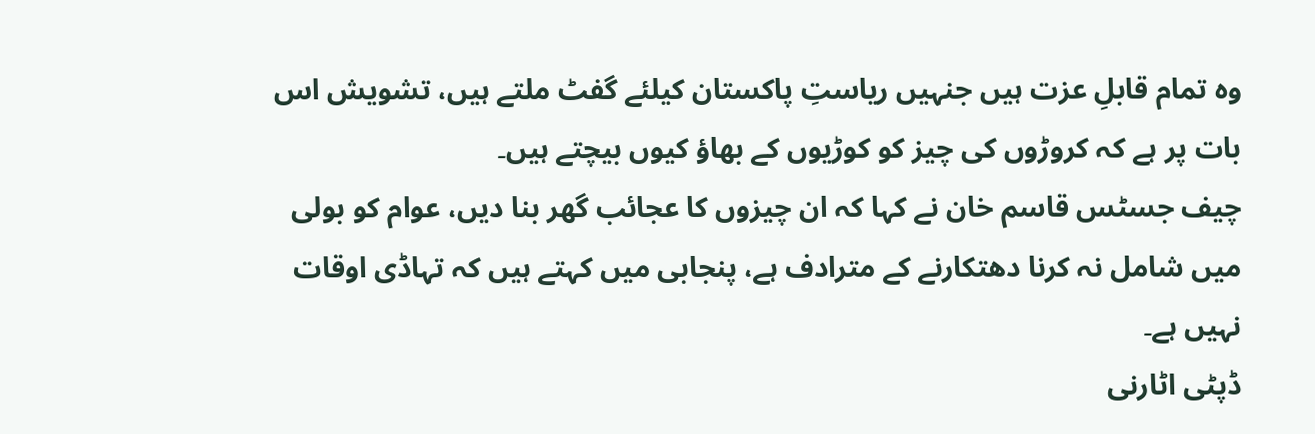وہ تمام قابلِ عزت ہیں جنہیں ریاستِ پاکستان کیلئے گفٹ ملتے ہیں، تشویش اس بات پر ہے کہ کروڑوں کی چیز کو کوڑیوں کے بھاؤ کیوں بیچتے ہیں۔
چیف جسٹس قاسم خان نے کہا کہ ان چیزوں کا عجائب گھر بنا دیں، عوام کو بولی میں شامل نہ کرنا دھتکارنے کے مترادف ہے، پنجابی میں کہتے ہیں کہ تہاڈی اوقات نہیں ہے۔
ڈپٹی اٹارنی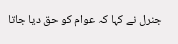جنرل نے کہا کہ عوام کو حق دیا جاتا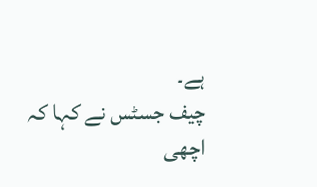ہے۔
چیف جسٹس نے کہا کہ اچھی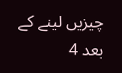چیزیں لینے کے بعد 4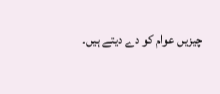چیزیں عوام کو دے دیتے ہیں۔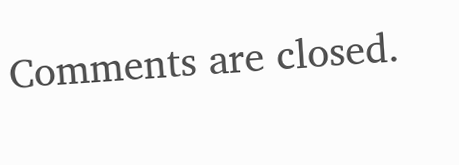Comments are closed.